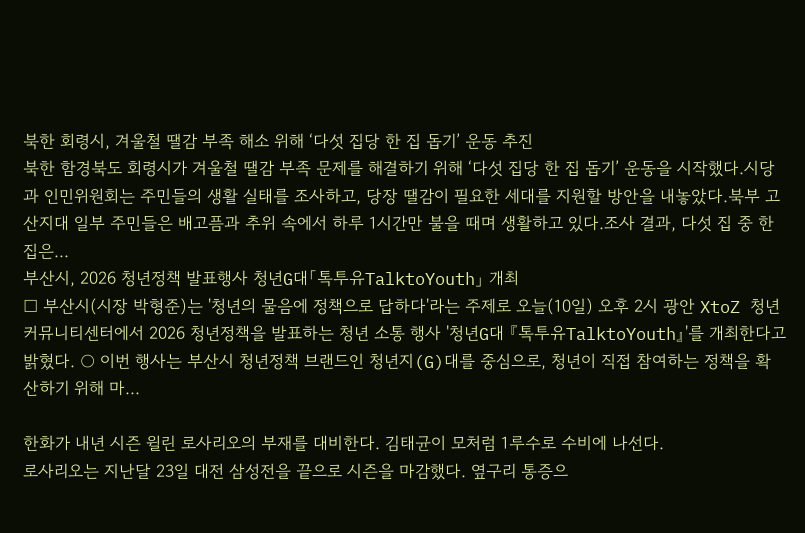북한 회령시, 겨울철 땔감 부족 해소 위해 ‘다섯 집당 한 집 돕기’ 운동 추진
북한 함경북도 회령시가 겨울철 땔감 부족 문제를 해결하기 위해 ‘다섯 집당 한 집 돕기’ 운동을 시작했다.시당과 인민위원회는 주민들의 생활 실태를 조사하고, 당장 땔감이 필요한 세대를 지원할 방안을 내놓았다.북부 고산지대 일부 주민들은 배고픔과 추위 속에서 하루 1시간만 불을 때며 생활하고 있다.조사 결과, 다섯 집 중 한 집은...
부산시, 2026 청년정책 발표행사 청년G대「톡투유TalktoYouth」 개최
□ 부산시(시장 박형준)는 '청년의 물음에 정책으로 답하다'라는 주제로 오늘(10일) 오후 2시 광안 XtoZ 청년커뮤니티센터에서 2026 청년정책을 발표하는 청년 소통 행사 '청년G대 『톡투유TalktoYouth』'를 개최한다고 밝혔다. ○ 이번 행사는 부산시 청년정책 브랜드인 청년지(G)대를 중심으로, 청년이 직접 참여하는 정책을 확산하기 위해 마...

한화가 내년 시즌 윌린 로사리오의 부재를 대비한다. 김태균이 모처럼 1루수로 수비에 나선다.
로사리오는 지난달 23일 대전 삼성전을 끝으로 시즌을 마감했다. 옆구리 통증으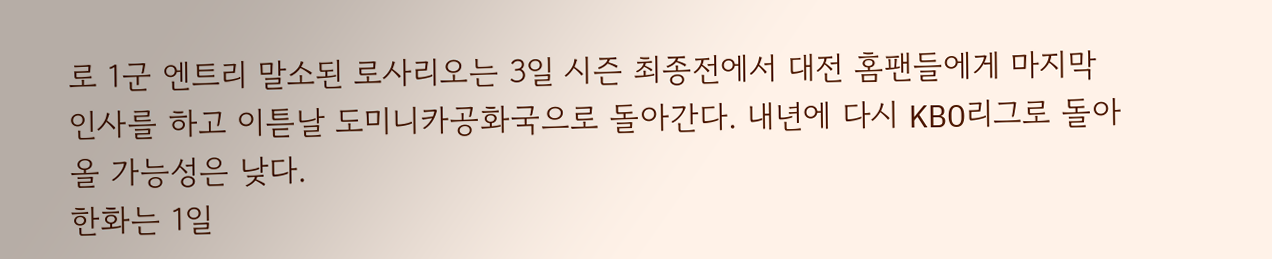로 1군 엔트리 말소된 로사리오는 3일 시즌 최종전에서 대전 홈팬들에게 마지막 인사를 하고 이튿날 도미니카공화국으로 돌아간다. 내년에 다시 KBO리그로 돌아올 가능성은 낮다.
한화는 1일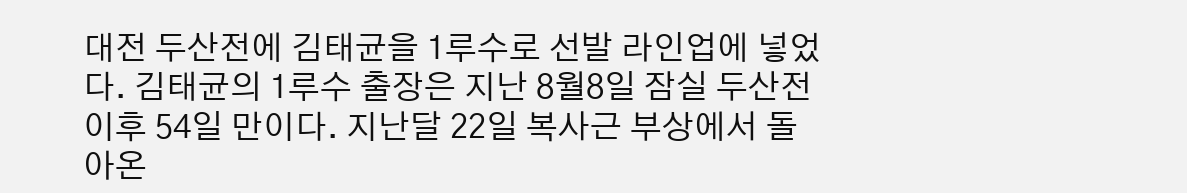대전 두산전에 김태균을 1루수로 선발 라인업에 넣었다. 김태균의 1루수 출장은 지난 8월8일 잠실 두산전 이후 54일 만이다. 지난달 22일 복사근 부상에서 돌아온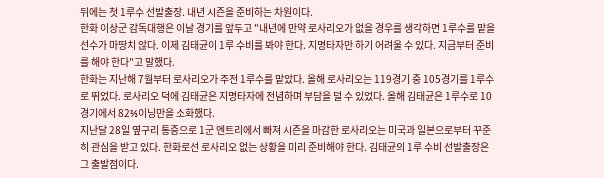뒤에는 첫 1루수 선발출장. 내년 시즌을 준비하는 차원이다.
한화 이상군 감독대행은 이날 경기를 앞두고 "내년에 만약 로사리오가 없을 경우를 생각하면 1루수를 맡을 선수가 마땅치 않다. 이제 김태균이 1루 수비를 봐야 한다. 지명타자만 하기 어려울 수 있다. 지금부터 준비를 해야 한다"고 말했다.
한화는 지난해 7월부터 로사리오가 주전 1루수를 맡았다. 올해 로사리오는 119경기 중 105경기를 1루수로 뛰었다. 로사리오 덕에 김태균은 지명타자에 전념하며 부담을 덜 수 있었다. 올해 김태균은 1루수로 10경기에서 82⅔이닝만을 소화했다.
지난달 28일 옆구리 통증으로 1군 엔트리에서 빠져 시즌을 마감한 로사리오는 미국과 일본으로부터 꾸준히 관심을 받고 있다. 한화로선 로사리오 없는 상황을 미리 준비해야 한다. 김태균의 1루 수비 선발출장은 그 출발점이다.